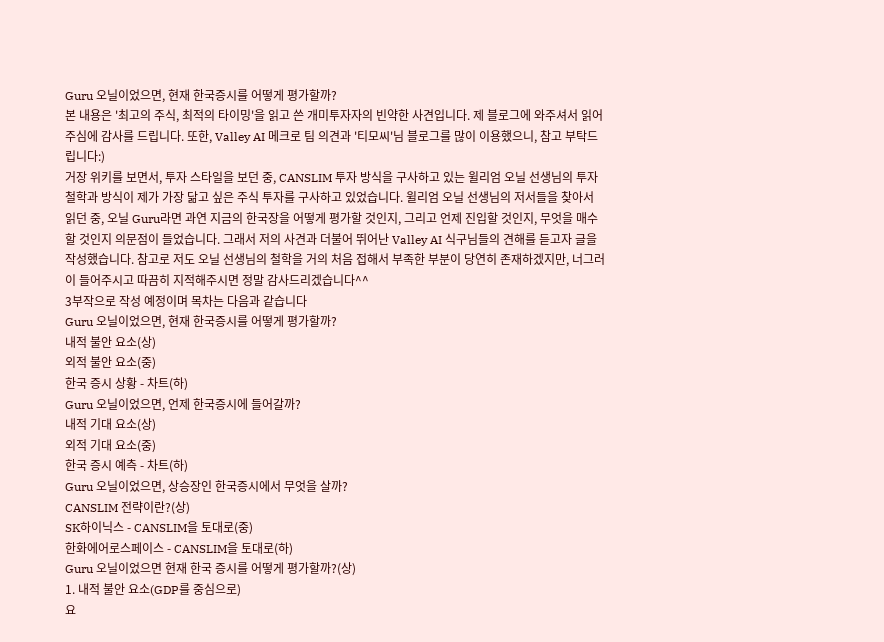Guru 오닐이었으면, 현재 한국증시를 어떻게 평가할까?
본 내용은 '최고의 주식, 최적의 타이밍'을 읽고 쓴 개미투자자의 빈약한 사견입니다. 제 블로그에 와주셔서 읽어주심에 감사를 드립니다. 또한, Valley AI 메크로 팀 의견과 '티모씨'님 블로그를 많이 이용했으니, 참고 부탁드립니다:)
거장 위키를 보면서, 투자 스타일을 보던 중, CANSLIM 투자 방식을 구사하고 있는 윌리엄 오닐 선생님의 투자 철학과 방식이 제가 가장 닮고 싶은 주식 투자를 구사하고 있었습니다. 윌리엄 오닐 선생님의 저서들을 찾아서 읽던 중, 오닐 Guru라면 과연 지금의 한국장을 어떻게 평가할 것인지, 그리고 언제 진입할 것인지, 무엇을 매수할 것인지 의문점이 들었습니다. 그래서 저의 사견과 더불어 뛰어난 Valley AI 식구님들의 견해를 듣고자 글을 작성했습니다. 참고로 저도 오닐 선생님의 철학을 거의 처음 접해서 부족한 부분이 당연히 존재하겠지만, 너그러이 들어주시고 따끔히 지적해주시면 정말 감사드리겠습니다^^
3부작으로 작성 예정이며 목차는 다음과 같습니다
Guru 오닐이었으면, 현재 한국증시를 어떻게 평가할까?
내적 불안 요소(상)
외적 불안 요소(중)
한국 증시 상황 - 차트(하)
Guru 오닐이었으면, 언제 한국증시에 들어갈까?
내적 기대 요소(상)
외적 기대 요소(중)
한국 증시 예측 - 차트(하)
Guru 오닐이었으면, 상승장인 한국증시에서 무엇을 살까?
CANSLIM 전략이란?(상)
SK하이닉스 - CANSLIM을 토대로(중)
한화에어로스페이스 - CANSLIM을 토대로(하)
Guru 오닐이었으면 현재 한국 증시를 어떻게 평가할까?(상)
1. 내적 불안 요소(GDP를 중심으로)
요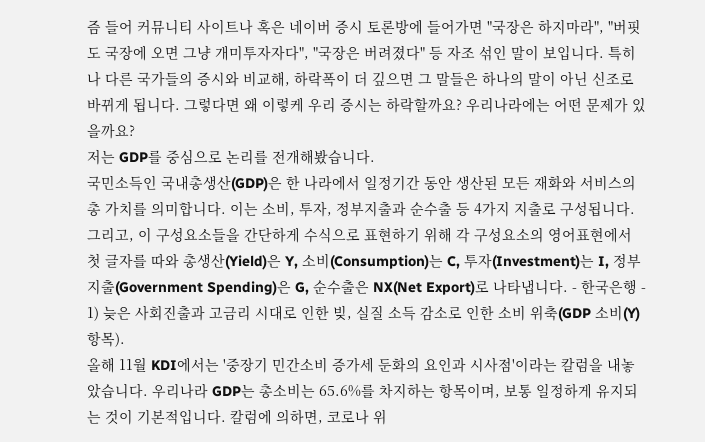즘 들어 커뮤니티 사이트나 혹은 네이버 증시 토론방에 들어가면 "국장은 하지마라", "버핏도 국장에 오면 그냥 개미투자자다", "국장은 버려졌다" 등 자조 섞인 말이 보입니다. 특히나 다른 국가들의 증시와 비교해, 하락폭이 더 깊으면 그 말들은 하나의 말이 아닌 신조로 바뀌게 됩니다. 그렇다면 왜 이렇케 우리 증시는 하락할까요? 우리나라에는 어떤 문제가 있을까요?
저는 GDP를 중심으로 논리를 전개해봤습니다.
국민소득인 국내총생산(GDP)은 한 나라에서 일정기간 동안 생산된 모든 재화와 서비스의 총 가치를 의미합니다. 이는 소비, 투자, 정부지출과 순수출 등 4가지 지출로 구성됩니다. 그리고, 이 구성요소들을 간단하게 수식으로 표현하기 위해 각 구성요소의 영어표현에서 첫 글자를 따와 총생산(Yield)은 Y, 소비(Consumption)는 C, 투자(Investment)는 I, 정부지출(Government Spending)은 G, 순수출은 NX(Net Export)로 나타냅니다. - 한국은행 -
1) 늦은 사회진출과 고금리 시대로 인한 빚, 실질 소득 감소로 인한 소비 위축(GDP 소비(Y) 항목).
올해 11월 KDI에서는 '중장기 민간소비 증가세 둔화의 요인과 시사점'이라는 칼럼을 내놓았습니다. 우리나라 GDP는 총소비는 65.6%를 차지하는 항목이며, 보통 일정하게 유지되는 것이 기본적입니다. 칼럼에 의하면, 코로나 위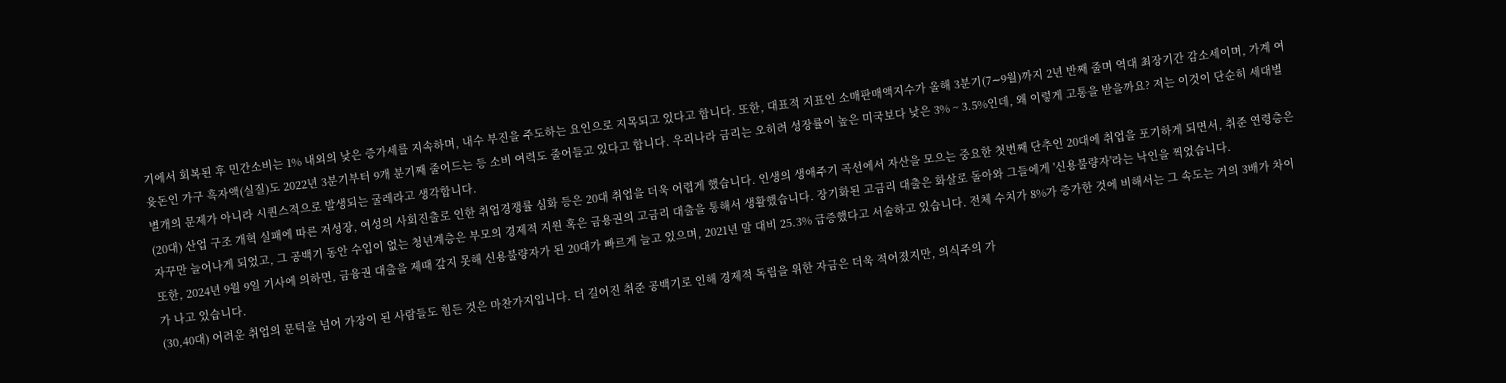기에서 회복된 후 민간소비는 1% 내외의 낮은 증가세를 지속하며, 내수 부진을 주도하는 요인으로 지목되고 있다고 합니다. 또한, 대표적 지표인 소매판매액지수가 올해 3분기(7∼9월)까지 2년 반째 줄며 역대 최장기간 감소세이며, 가계 여윳돈인 가구 흑자액(실질)도 2022년 3분기부터 9개 분기째 줄어드는 등 소비 여력도 줄어들고 있다고 합니다. 우리나라 금리는 오히려 성장률이 높은 미국보다 낮은 3% ~ 3.5%인데, 왜 이렇게 고통을 받을까요? 저는 이것이 단순히 세대별 별개의 문제가 아니라 시퀀스적으로 발생되는 굴레라고 생각합니다.
(20대) 산업 구조 개혁 실패에 따른 저성장, 여성의 사회진출로 인한 취업경쟁률 심화 등은 20대 취업을 더욱 어렵게 했습니다. 인생의 생애주기 곡선에서 자산을 모으는 중요한 첫번째 단추인 20대에 취업을 포기하게 되면서, 취준 연령층은 자꾸만 늘어나게 되었고, 그 공백기 동안 수입이 없는 청년계층은 부모의 경제적 지원 혹은 금용권의 고금리 대출을 통해서 생활했습니다. 장기화된 고금리 대출은 화살로 돌아와 그들에게 '신용불량자'라는 낙인을 찍었습니다.
또한, 2024년 9월 9일 기사에 의하면, 금융권 대출을 제때 갚지 못해 신용불량자가 된 20대가 빠르게 늘고 있으며, 2021년 말 대비 25.3% 급증했다고 서술하고 있습니다. 전체 수치가 8%가 증가한 것에 비해서는 그 속도는 거의 3배가 차이가 나고 있습니다.
(30,40대) 어려운 취업의 문턱을 넘어 가장이 된 사람들도 힘든 것은 마찬가지입니다. 더 길어진 취준 공백기로 인해 경제적 독립을 위한 자금은 더욱 적어졌지만, 의식주의 가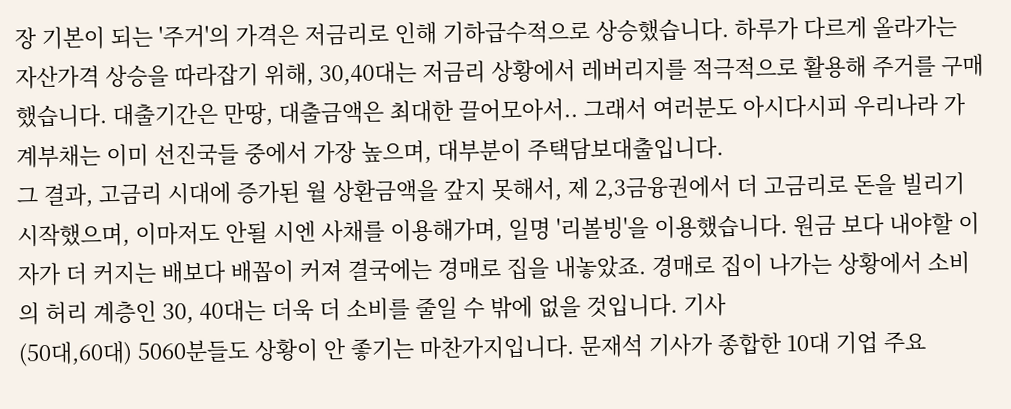장 기본이 되는 '주거'의 가격은 저금리로 인해 기하급수적으로 상승했습니다. 하루가 다르게 올라가는 자산가격 상승을 따라잡기 위해, 30,40대는 저금리 상황에서 레버리지를 적극적으로 활용해 주거를 구매했습니다. 대출기간은 만땅, 대출금액은 최대한 끌어모아서.. 그래서 여러분도 아시다시피 우리나라 가계부채는 이미 선진국들 중에서 가장 높으며, 대부분이 주택담보대출입니다.
그 결과, 고금리 시대에 증가된 월 상환금액을 갚지 못해서, 제 2,3금융권에서 더 고금리로 돈을 빌리기 시작했으며, 이마저도 안될 시엔 사채를 이용해가며, 일명 '리볼빙'을 이용했습니다. 원금 보다 내야할 이자가 더 커지는 배보다 배꼽이 커져 결국에는 경매로 집을 내놓았죠. 경매로 집이 나가는 상황에서 소비의 허리 계층인 30, 40대는 더욱 더 소비를 줄일 수 밖에 없을 것입니다. 기사
(50대,60대) 5060분들도 상황이 안 좋기는 마찬가지입니다. 문재석 기사가 종합한 10대 기업 주요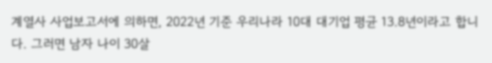계열사 사업보고서에 의하면, 2022년 기준 우리나라 10대 대기업 평균 13.8년이라고 합니다. 그러면 남자 나이 30살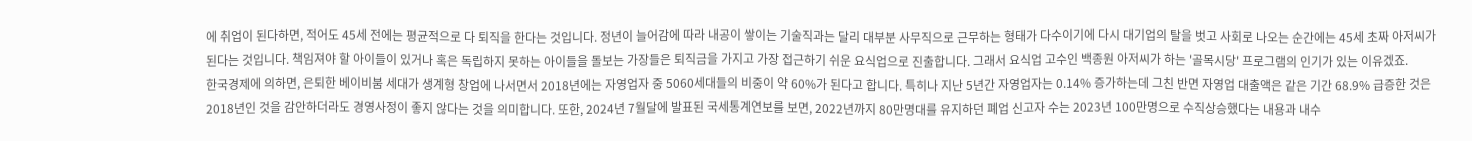에 취업이 된다하면, 적어도 45세 전에는 평균적으로 다 퇴직을 한다는 것입니다. 정년이 늘어감에 따라 내공이 쌓이는 기술직과는 달리 대부분 사무직으로 근무하는 형태가 다수이기에 다시 대기업의 탈을 벗고 사회로 나오는 순간에는 45세 초짜 아저씨가 된다는 것입니다. 책임져야 할 아이들이 있거나 혹은 독립하지 못하는 아이들을 돌보는 가장들은 퇴직금을 가지고 가장 접근하기 쉬운 요식업으로 진출합니다. 그래서 요식업 고수인 백종원 아저씨가 하는 '골목시당' 프로그램의 인기가 있는 이유겠죠.
한국경제에 의하면, 은퇴한 베이비붐 세대가 생계형 창업에 나서면서 2018년에는 자영업자 중 5060세대들의 비중이 약 60%가 된다고 합니다. 특히나 지난 5년간 자영업자는 0.14% 증가하는데 그친 반면 자영업 대출액은 같은 기간 68.9% 급증한 것은 2018년인 것을 감안하더라도 경영사정이 좋지 않다는 것을 의미합니다. 또한, 2024년 7월달에 발표된 국세통계연보를 보면, 2022년까지 80만명대를 유지하던 폐업 신고자 수는 2023년 100만명으로 수직상승했다는 내용과 내수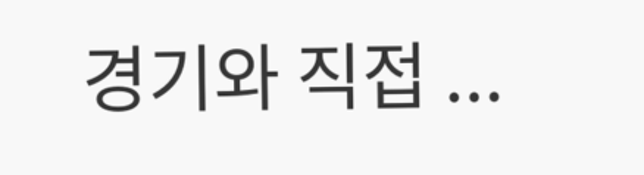경기와 직접 ...